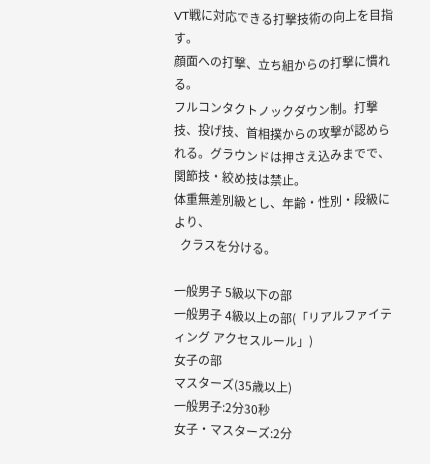VT戦に対応できる打撃技術の向上を目指す。
顔面への打撃、立ち組からの打撃に慣れる。
フルコンタクトノックダウン制。打撃技、投げ技、首相撲からの攻撃が認められる。グラウンドは押さえ込みまでで、関節技・絞め技は禁止。
体重無差別級とし、年齢・性別・段級により、
  クラスを分ける。

一般男子 5級以下の部
一般男子 4級以上の部(「リアルファイティング アクセスルール」)
女子の部
マスターズ(35歳以上)
一般男子:2分30秒
女子・マスターズ:2分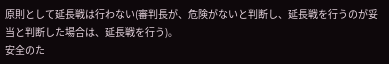原則として延長戦は行わない(審判長が、危険がないと判断し、延長戦を行うのが妥当と判断した場合は、延長戦を行う)。
安全のた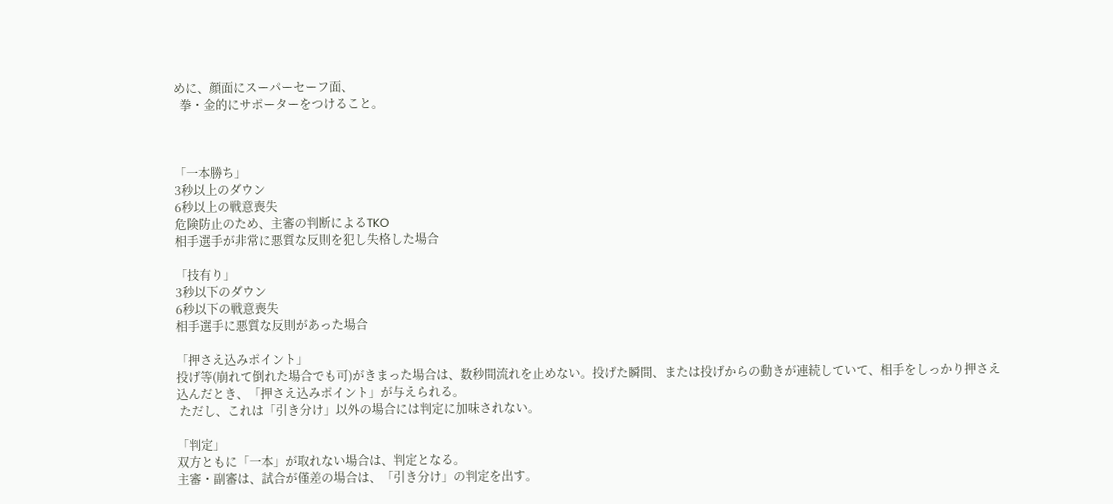めに、顔面にスーパーセーフ面、
  拳・金的にサポーターをつけること。



「一本勝ち」
3秒以上のダウン
6秒以上の戦意喪失
危険防止のため、主審の判断によるTKO
相手選手が非常に悪質な反則を犯し失格した場合

「技有り」
3秒以下のダウン
6秒以下の戦意喪失
相手選手に悪質な反則があった場合

「押さえ込みポイント」
投げ等(崩れて倒れた場合でも可)がきまった場合は、数秒間流れを止めない。投げた瞬間、または投げからの動きが連続していて、相手をしっかり押さえ込んだとき、「押さえ込みポイント」が与えられる。
 ただし、これは「引き分け」以外の場合には判定に加味されない。

「判定」
双方ともに「一本」が取れない場合は、判定となる。
主審・副審は、試合が僅差の場合は、「引き分け」の判定を出す。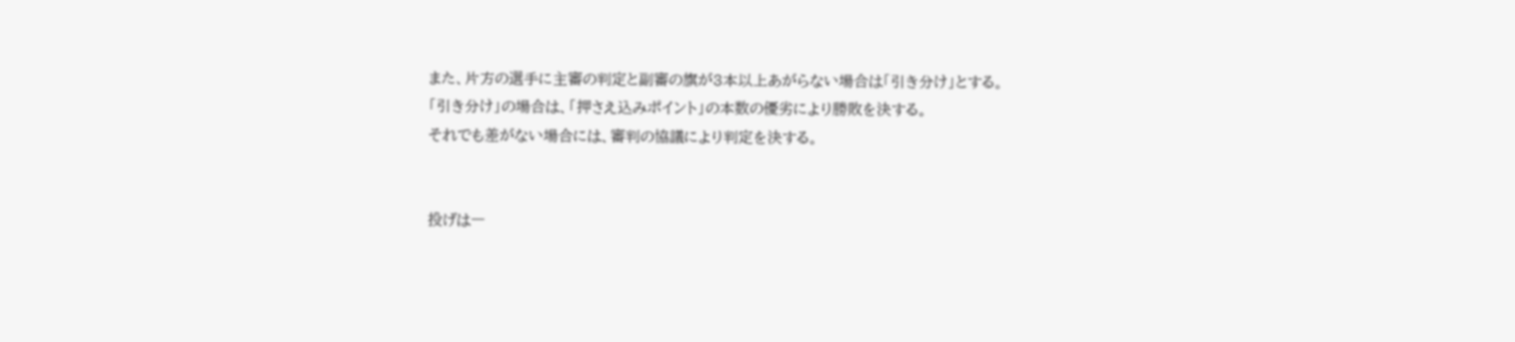また、片方の選手に主審の判定と副審の旗が3本以上あがらない場合は「引き分け」とする。
「引き分け」の場合は、「押さえ込みポイント」の本数の優劣により勝敗を決する。
それでも差がない場合には、審判の協議により判定を決する。


投げは一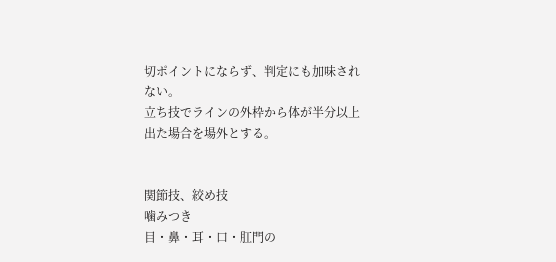切ポイントにならず、判定にも加味されない。
立ち技でラインの外枠から体が半分以上出た場合を場外とする。


関節技、絞め技
噛みつき
目・鼻・耳・口・肛門の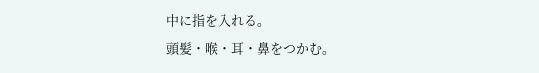中に指を入れる。
頭髪・喉・耳・鼻をつかむ。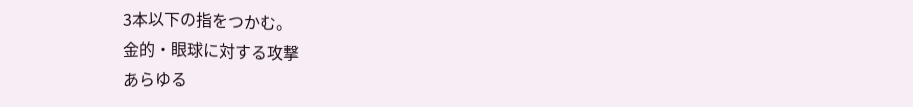3本以下の指をつかむ。
金的・眼球に対する攻撃
あらゆる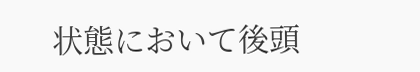状態において後頭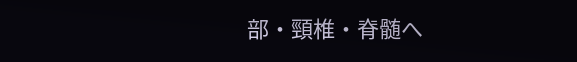部・頸椎・脊髄へ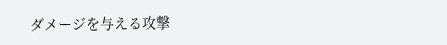ダメージを与える攻撃